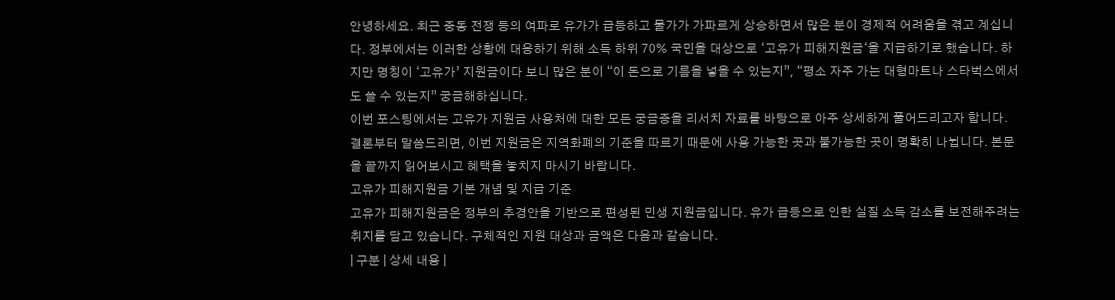안녕하세요. 최근 중동 전쟁 등의 여파로 유가가 급등하고 물가가 가파르게 상승하면서 많은 분이 경제적 어려움을 겪고 계십니다. 정부에서는 이러한 상황에 대응하기 위해 소득 하위 70% 국민을 대상으로 ‘고유가 피해지원금‘을 지급하기로 했습니다. 하지만 명칭이 ‘고유가’ 지원금이다 보니 많은 분이 “이 돈으로 기름을 넣을 수 있는지”, “평소 자주 가는 대형마트나 스타벅스에서도 쓸 수 있는지” 궁금해하십니다.
이번 포스팅에서는 고유가 지원금 사용처에 대한 모든 궁금증을 리서치 자료를 바탕으로 아주 상세하게 풀어드리고자 합니다. 결론부터 말씀드리면, 이번 지원금은 지역화폐의 기준을 따르기 때문에 사용 가능한 곳과 불가능한 곳이 명확히 나뉩니다. 본문을 끝까지 읽어보시고 혜택을 놓치지 마시기 바랍니다.
고유가 피해지원금 기본 개념 및 지급 기준
고유가 피해지원금은 정부의 추경안을 기반으로 편성된 민생 지원금입니다. 유가 급등으로 인한 실질 소득 감소를 보전해주려는 취지를 담고 있습니다. 구체적인 지원 대상과 금액은 다음과 같습니다.
| 구분 | 상세 내용 |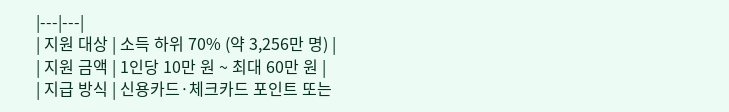|---|---|
| 지원 대상 | 소득 하위 70% (약 3,256만 명) |
| 지원 금액 | 1인당 10만 원 ~ 최대 60만 원 |
| 지급 방식 | 신용카드·체크카드 포인트 또는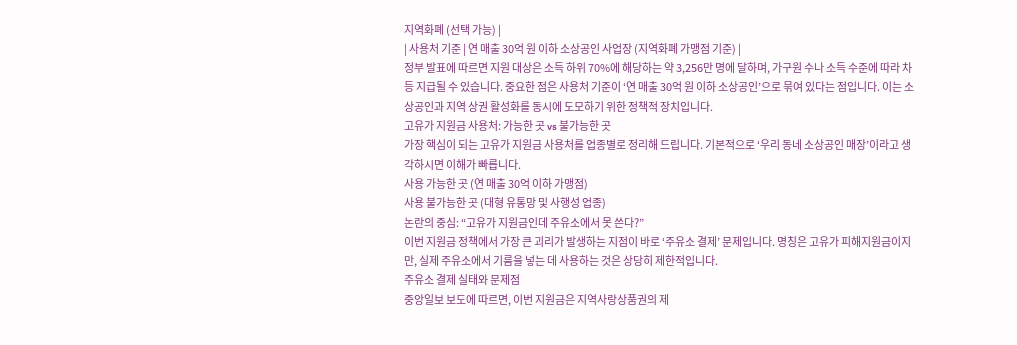지역화폐 (선택 가능) |
| 사용처 기준 | 연 매출 30억 원 이하 소상공인 사업장 (지역화폐 가맹점 기준) |
정부 발표에 따르면 지원 대상은 소득 하위 70%에 해당하는 약 3,256만 명에 달하며, 가구원 수나 소득 수준에 따라 차등 지급될 수 있습니다. 중요한 점은 사용처 기준이 ‘연 매출 30억 원 이하 소상공인’으로 묶여 있다는 점입니다. 이는 소상공인과 지역 상권 활성화를 동시에 도모하기 위한 정책적 장치입니다.
고유가 지원금 사용처: 가능한 곳 vs 불가능한 곳
가장 핵심이 되는 고유가 지원금 사용처를 업종별로 정리해 드립니다. 기본적으로 ‘우리 동네 소상공인 매장’이라고 생각하시면 이해가 빠릅니다.
사용 가능한 곳 (연 매출 30억 이하 가맹점)
사용 불가능한 곳 (대형 유통망 및 사행성 업종)
논란의 중심: “고유가 지원금인데 주유소에서 못 쓴다?”
이번 지원금 정책에서 가장 큰 괴리가 발생하는 지점이 바로 ‘주유소 결제’ 문제입니다. 명칭은 고유가 피해지원금이지만, 실제 주유소에서 기름을 넣는 데 사용하는 것은 상당히 제한적입니다.
주유소 결제 실태와 문제점
중앙일보 보도에 따르면, 이번 지원금은 지역사랑상품권의 제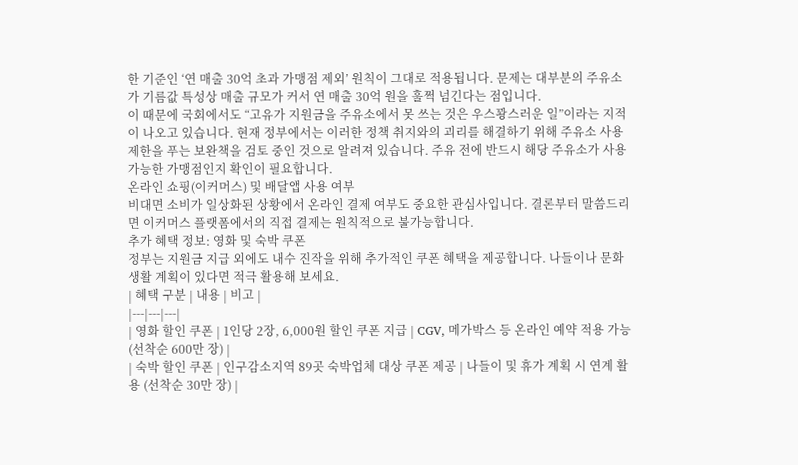한 기준인 ‘연 매출 30억 초과 가맹점 제외’ 원칙이 그대로 적용됩니다. 문제는 대부분의 주유소가 기름값 특성상 매출 규모가 커서 연 매출 30억 원을 훌쩍 넘긴다는 점입니다.
이 때문에 국회에서도 “고유가 지원금을 주유소에서 못 쓰는 것은 우스꽝스러운 일”이라는 지적이 나오고 있습니다. 현재 정부에서는 이러한 정책 취지와의 괴리를 해결하기 위해 주유소 사용 제한을 푸는 보완책을 검토 중인 것으로 알려져 있습니다. 주유 전에 반드시 해당 주유소가 사용 가능한 가맹점인지 확인이 필요합니다.
온라인 쇼핑(이커머스) 및 배달앱 사용 여부
비대면 소비가 일상화된 상황에서 온라인 결제 여부도 중요한 관심사입니다. 결론부터 말씀드리면 이커머스 플랫폼에서의 직접 결제는 원칙적으로 불가능합니다.
추가 혜택 정보: 영화 및 숙박 쿠폰
정부는 지원금 지급 외에도 내수 진작을 위해 추가적인 쿠폰 혜택을 제공합니다. 나들이나 문화생활 계획이 있다면 적극 활용해 보세요.
| 혜택 구분 | 내용 | 비고 |
|---|---|---|
| 영화 할인 쿠폰 | 1인당 2장, 6,000원 할인 쿠폰 지급 | CGV, 메가박스 등 온라인 예약 적용 가능 (선착순 600만 장) |
| 숙박 할인 쿠폰 | 인구감소지역 89곳 숙박업체 대상 쿠폰 제공 | 나들이 및 휴가 계획 시 연계 활용 (선착순 30만 장) |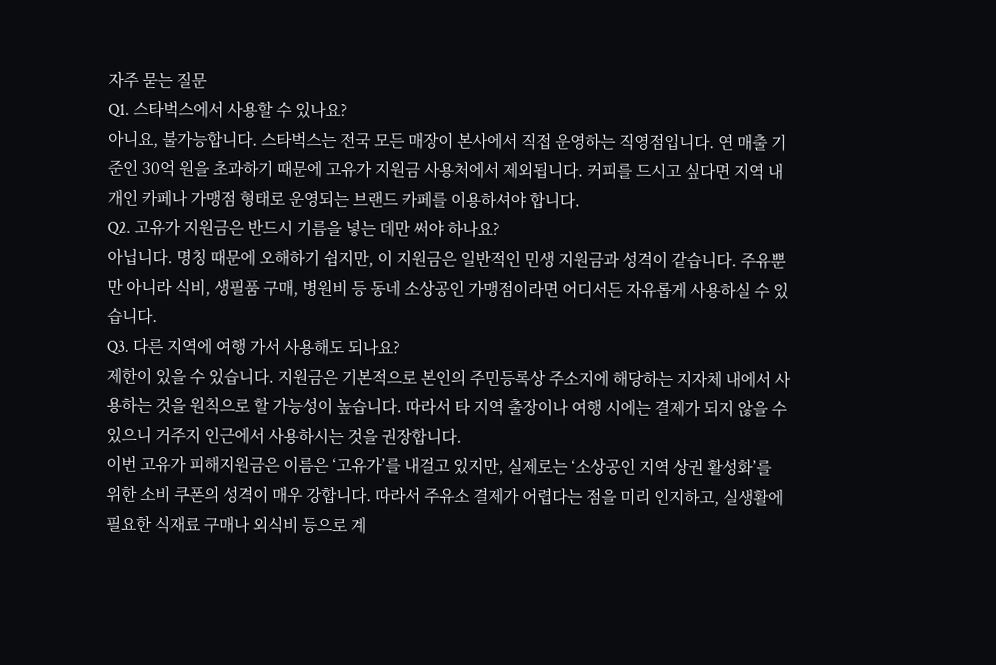자주 묻는 질문
Q1. 스타벅스에서 사용할 수 있나요?
아니요, 불가능합니다. 스타벅스는 전국 모든 매장이 본사에서 직접 운영하는 직영점입니다. 연 매출 기준인 30억 원을 초과하기 때문에 고유가 지원금 사용처에서 제외됩니다. 커피를 드시고 싶다면 지역 내 개인 카페나 가맹점 형태로 운영되는 브랜드 카페를 이용하셔야 합니다.
Q2. 고유가 지원금은 반드시 기름을 넣는 데만 써야 하나요?
아닙니다. 명칭 때문에 오해하기 쉽지만, 이 지원금은 일반적인 민생 지원금과 성격이 같습니다. 주유뿐만 아니라 식비, 생필품 구매, 병원비 등 동네 소상공인 가맹점이라면 어디서든 자유롭게 사용하실 수 있습니다.
Q3. 다른 지역에 여행 가서 사용해도 되나요?
제한이 있을 수 있습니다. 지원금은 기본적으로 본인의 주민등록상 주소지에 해당하는 지자체 내에서 사용하는 것을 원칙으로 할 가능성이 높습니다. 따라서 타 지역 출장이나 여행 시에는 결제가 되지 않을 수 있으니 거주지 인근에서 사용하시는 것을 권장합니다.
이번 고유가 피해지원금은 이름은 ‘고유가’를 내걸고 있지만, 실제로는 ‘소상공인 지역 상권 활성화’를 위한 소비 쿠폰의 성격이 매우 강합니다. 따라서 주유소 결제가 어렵다는 점을 미리 인지하고, 실생활에 필요한 식재료 구매나 외식비 등으로 계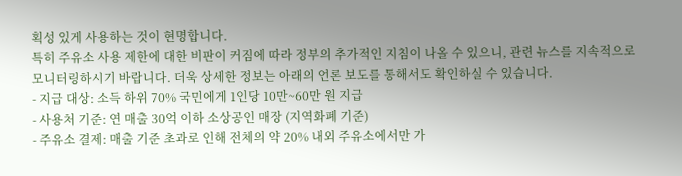획성 있게 사용하는 것이 현명합니다.
특히 주유소 사용 제한에 대한 비판이 커짐에 따라 정부의 추가적인 지침이 나올 수 있으니, 관련 뉴스를 지속적으로 모니터링하시기 바랍니다. 더욱 상세한 정보는 아래의 언론 보도를 통해서도 확인하실 수 있습니다.
- 지급 대상: 소득 하위 70% 국민에게 1인당 10만~60만 원 지급
- 사용처 기준: 연 매출 30억 이하 소상공인 매장 (지역화폐 기준)
- 주유소 결제: 매출 기준 초과로 인해 전체의 약 20% 내외 주유소에서만 가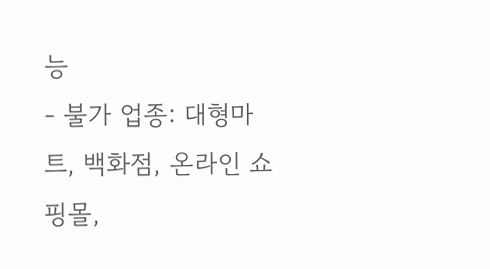능
- 불가 업종: 대형마트, 백화점, 온라인 쇼핑몰,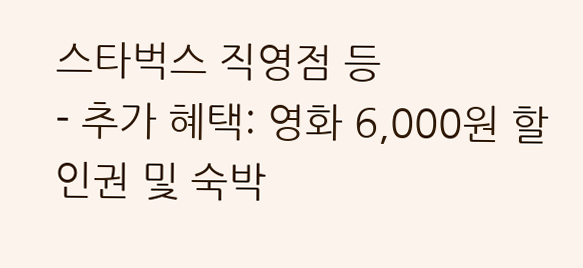스타벅스 직영점 등
- 추가 혜택: 영화 6,000원 할인권 및 숙박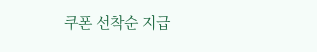쿠폰 선착순 지급